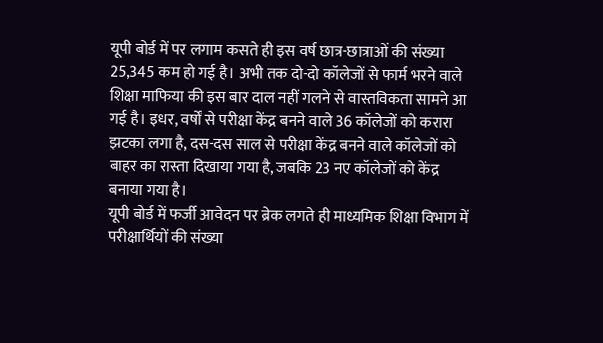यूपी बोर्ड में पर लगाम कसते ही इस वर्ष छात्र-छात्राओं की संख्या 25,345 कम हो गई है। अभी तक दो-दो कॉलेजों से फार्म भरने वाले शिक्षा माफिया की इस बार दाल नहीं गलने से वास्तविकता सामने आ गई है। इधर, वर्षों से परीक्षा केंद्र बनने वाले 36 कॉलेजों को करारा झटका लगा है, दस-दस साल से परीक्षा केंद्र बनने वाले कॉलेजों को बाहर का रास्ता दिखाया गया है, जबकि 23 नए कॉलेजों को केंद्र बनाया गया है।
यूपी बोर्ड में फर्जी आवेदन पर ब्रेक लगते ही माध्यमिक शिक्षा विभाग में परीक्षार्थियों की संख्या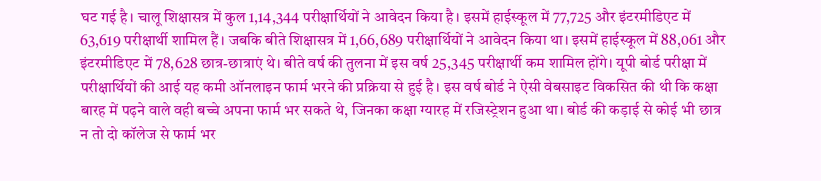घट गई है। चालू शिक्षासत्र में कुल 1,14,344 परीक्षार्थियों ने आवेदन किया है। इसमें हाईस्कूल में 77,725 और इंटरमीडिएट में 63,619 परीक्षार्थी शामिल हैं। जबकि बीते शिक्षासत्र में 1,66,689 परीक्षार्थियों ने आवेदन किया था। इसमें हाईस्कूल में 88,061 और इंटरमीडिएट में 78,628 छात्र-छात्राएं थे। बीते वर्ष की तुलना में इस वर्ष 25,345 परीक्षार्थी कम शामिल होंगे। यूपी बोर्ड परीक्षा में परीक्षार्थियों की आई यह कमी ऑनलाइन फार्म भरने की प्रक्रिया से हुई है। इस वर्ष बोर्ड ने ऐसी वेबसाइट विकसित की थी कि कक्षा बारह में पढ़ने वाले वही बच्चे अपना फार्म भर सकते थे, जिनका कक्षा ग्यारह में रजिस्ट्रेशन हुआ था। बोर्ड की कड़ाई से कोई भी छात्र न तो दो कॉलेज से फार्म भर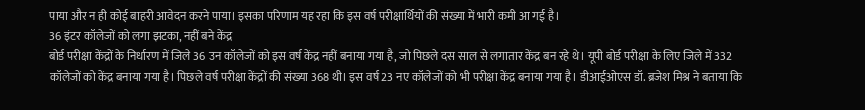पाया और न ही कोई बाहरी आवेदन करने पाया। इसका परिणाम यह रहा कि इस वर्ष परीक्षार्थियों की संख्या में भारी कमी आ गई है।
36 इंटर कॉलेजों को लगा झटका, नहीं बने केंद्र
बोर्ड परीक्षा केंद्रों के निर्धारण में जिले 36 उन कॉलेजों को इस वर्ष केंद्र नहीं बनाया गया है, जो पिछले दस साल से लगातार केंद्र बन रहे थे। यूपी बोर्ड परीक्षा के लिए जिले में 332 कॉलेजों को केंद्र बनाया गया है। पिछले वर्ष परीक्षा केंद्रों की संख्या 368 थी। इस वर्ष 23 नए कॉलेजों को भी परीक्षा केंद्र बनाया गया है। डीआईओएस डॉ. ब्रजेश मिश्र ने बताया कि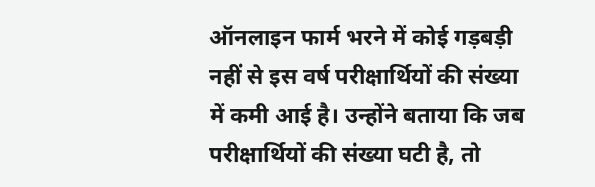ऑनलाइन फार्म भरने में कोई गड़बड़ी नहीं से इस वर्ष परीक्षार्थियों की संख्या में कमी आई है। उन्होंने बताया कि जब परीक्षार्थियों की संख्या घटी है, तो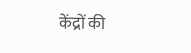केंद्रों की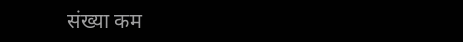संख्या कम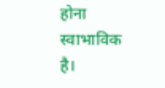होना स्वाभाविक है।